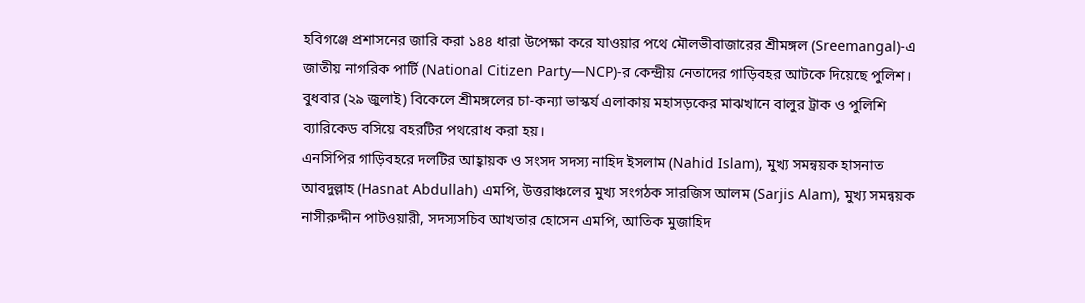হবিগঞ্জে প্রশাসনের জারি করা ১৪৪ ধারা উপেক্ষা করে যাওয়ার পথে মৌলভীবাজারের শ্রীমঙ্গল (Sreemangal)-এ জাতীয় নাগরিক পার্টি (National Citizen Party—NCP)-র কেন্দ্রীয় নেতাদের গাড়িবহর আটকে দিয়েছে পুলিশ। বুধবার (২৯ জুলাই) বিকেলে শ্রীমঙ্গলের চা-কন্যা ভাস্কর্য এলাকায় মহাসড়কের মাঝখানে বালুর ট্রাক ও পুলিশি ব্যারিকেড বসিয়ে বহরটির পথরোধ করা হয়।
এনসিপির গাড়িবহরে দলটির আহ্বায়ক ও সংসদ সদস্য নাহিদ ইসলাম (Nahid Islam), মুখ্য সমন্বয়ক হাসনাত আবদুল্লাহ (Hasnat Abdullah) এমপি, উত্তরাঞ্চলের মুখ্য সংগঠক সারজিস আলম (Sarjis Alam), মুখ্য সমন্বয়ক নাসীরুদ্দীন পাটওয়ারী, সদস্যসচিব আখতার হোসেন এমপি, আতিক মুজাহিদ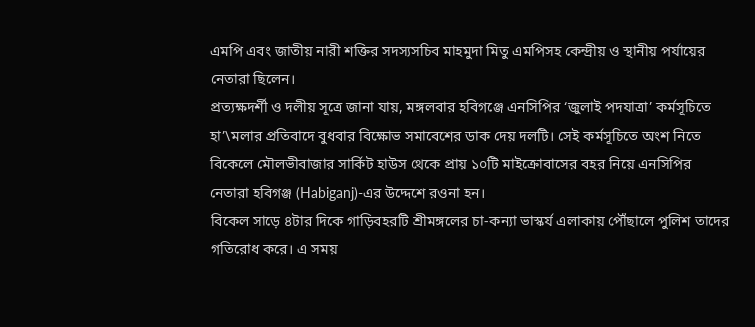এমপি এবং জাতীয় নারী শক্তির সদস্যসচিব মাহমুদা মিতু এমপিসহ কেন্দ্রীয় ও স্থানীয় পর্যায়ের নেতারা ছিলেন।
প্রত্যক্ষদর্শী ও দলীয় সূত্রে জানা যায়, মঙ্গলবার হবিগঞ্জে এনসিপির ‘জুলাই পদযাত্রা’ কর্মসূচিতে হা’\মলার প্রতিবাদে বুধবার বিক্ষোভ সমাবেশের ডাক দেয় দলটি। সেই কর্মসূচিতে অংশ নিতে বিকেলে মৌলভীবাজার সার্কিট হাউস থেকে প্রায় ১০টি মাইক্রোবাসের বহর নিয়ে এনসিপির নেতারা হবিগঞ্জ (Habiganj)-এর উদ্দেশে রওনা হন।
বিকেল সাড়ে ৪টার দিকে গাড়িবহরটি শ্রীমঙ্গলের চা-কন্যা ভাস্কর্য এলাকায় পৌঁছালে পুলিশ তাদের গতিরোধ করে। এ সময়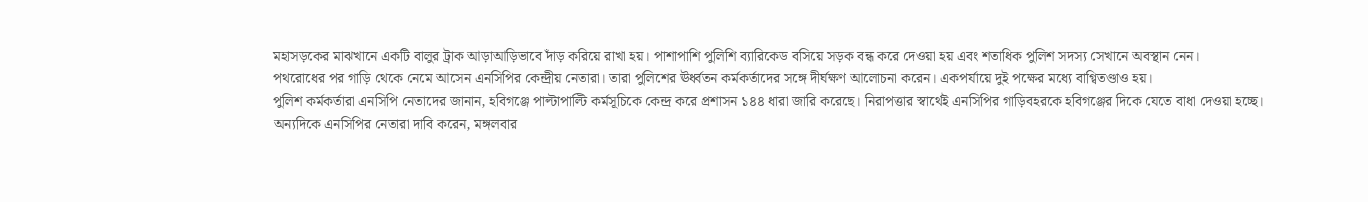মহাসড়কের মাঝখানে একটি বালুর ট্রাক আড়াআড়িভাবে দাঁড় করিয়ে রাখা হয়। পাশাপাশি পুলিশি ব্যারিকেড বসিয়ে সড়ক বন্ধ করে দেওয়া হয় এবং শতাধিক পুলিশ সদস্য সেখানে অবস্থান নেন।
পথরোধের পর গাড়ি থেকে নেমে আসেন এনসিপির কেন্দ্রীয় নেতারা। তারা পুলিশের ঊর্ধ্বতন কর্মকর্তাদের সঙ্গে দীর্ঘক্ষণ আলোচনা করেন। একপর্যায়ে দুই পক্ষের মধ্যে বাগ্বিতণ্ডাও হয়।
পুলিশ কর্মকর্তারা এনসিপি নেতাদের জানান, হবিগঞ্জে পাল্টাপাল্টি কর্মসূচিকে কেন্দ্র করে প্রশাসন ১৪৪ ধারা জারি করেছে। নিরাপত্তার স্বার্থেই এনসিপির গাড়িবহরকে হবিগঞ্জের দিকে যেতে বাধা দেওয়া হচ্ছে।
অন্যদিকে এনসিপির নেতারা দাবি করেন, মঙ্গলবার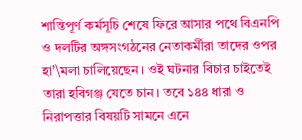শান্তিপূর্ণ কর্মসূচি শেষে ফিরে আসার পথে বিএনপি ও দলটির অঙ্গসংগঠনের নেতাকর্মীরা তাদের ওপর হা’\মলা চালিয়েছেন। ওই ঘটনার বিচার চাইতেই তারা হবিগঞ্জ যেতে চান। তবে ১৪৪ ধারা ও নিরাপত্তার বিষয়টি সামনে এনে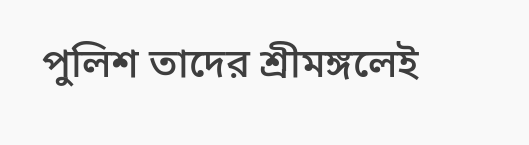পুলিশ তাদের শ্রীমঙ্গলেই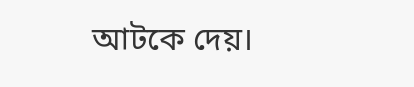আটকে দেয়।